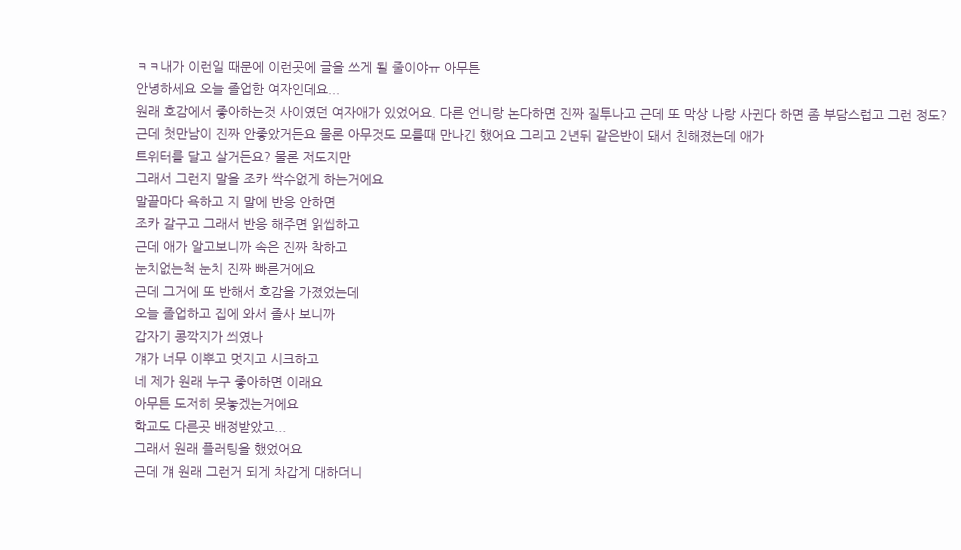ㅋㅋ내가 이런일 때문에 이런곳에 글을 쓰게 될 줄이야ㅠ 아무튼
안녕하세요 오늘 졸업한 여자인데요...
원래 호감에서 좋아하는것 사이였던 여자애가 있었어요. 다른 언니랑 논다하면 진짜 질투나고 근데 또 막상 나랑 사귄다 하면 좀 부담스럽고 그런 정도?
근데 첫만남이 진짜 안좋았거든요 물론 아무것도 모를때 만나긴 했어요 그리고 2년뒤 같은반이 돼서 친해졌는데 애가
트위터를 달고 살거든요? 물론 저도지만
그래서 그런지 말을 조카 싹수없게 하는거에요
말끝마다 욕하고 지 말에 반응 안하면
조카 갈구고 그래서 반응 해주면 읽씹하고
근데 애가 알고보니까 속은 진짜 착하고
눈치없는척 눈치 진짜 빠른거에요
근데 그거에 또 반해서 호감을 가졌었는데
오늘 졸업하고 집에 와서 졸사 보니까
갑자기 콩깍지가 씌였나
걔가 너무 이뿌고 멋지고 시크하고
네 제가 원래 누구 좋아하면 이래요
아무튼 도저히 못놓겠는거에요
학교도 다른곳 배정받았고...
그래서 원래 플러팅을 했었어요
근데 걔 원래 그런거 되게 차갑게 대하더니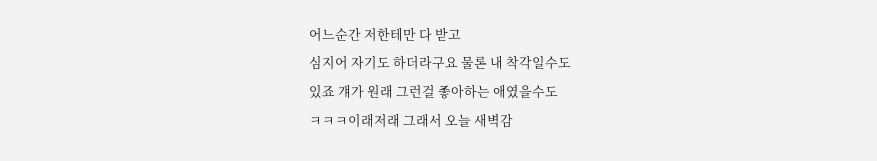어느순간 저한테만 다 받고
심지어 자기도 하더라구요 물론 내 착각일수도
있죠 걔가 원래 그런걸 좋아하는 애였을수도
ㅋㅋㅋ이래저래 그래서 오늘 새벽감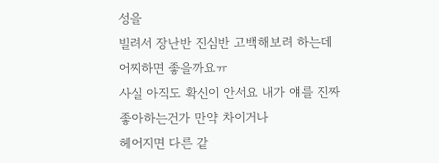성을
빌려서 장난반 진심반 고백해보려 하는데
어찌하면 좋을까요ㅠ
사실 아직도 확신이 안서요 내가 얘를 진짜
좋아하는건가 만약 차이거나
헤어지면 다른 같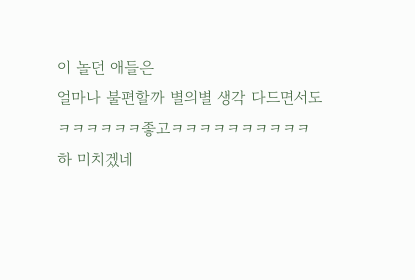이 놀던 애들은
얼마나 불편할까 별의별 생각 다드면서도
ㅋㅋㅋㅋㅋㅋ좋고ㅋㅋㅋㅋㅋㅋㅋㅋㅋㅋ
하 미치겠네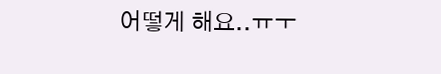어떻게 해요..ㅠㅜ